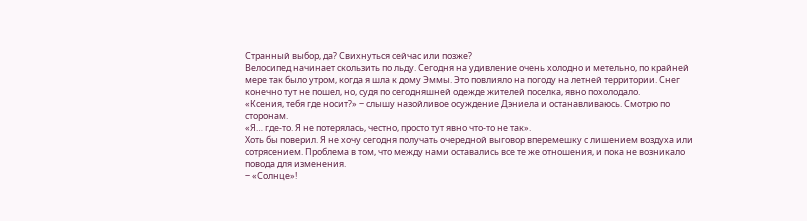Странный выбор, да? Свихнуться сейчас или позже?
Велосипед начинает скользить по льду. Сегодня на удивление очень холодно и метельно, по крайней мере так было утром, когда я шла к дому Эммы. Это повлияло на погоду на летней территории. Снег конечно тут не пошел, но, судя по сегодняшней одежде жителей поселка, явно похолодало.
«Ксения, тебя где носит?» ‒ слышу назойливое осуждение Дэниела и останавливаюсь. Смотрю по сторонам.
«Я… где-то. Я не потерялась, честно, просто тут явно что-то не так».
Хоть бы поверил. Я не хочу сегодня получать очередной выговор вперемешку с лишением воздуха или сотрясением. Проблема в том, что между нами оставались все те же отношения, и пока не возникало повода для изменения.
‒ «Солнце»!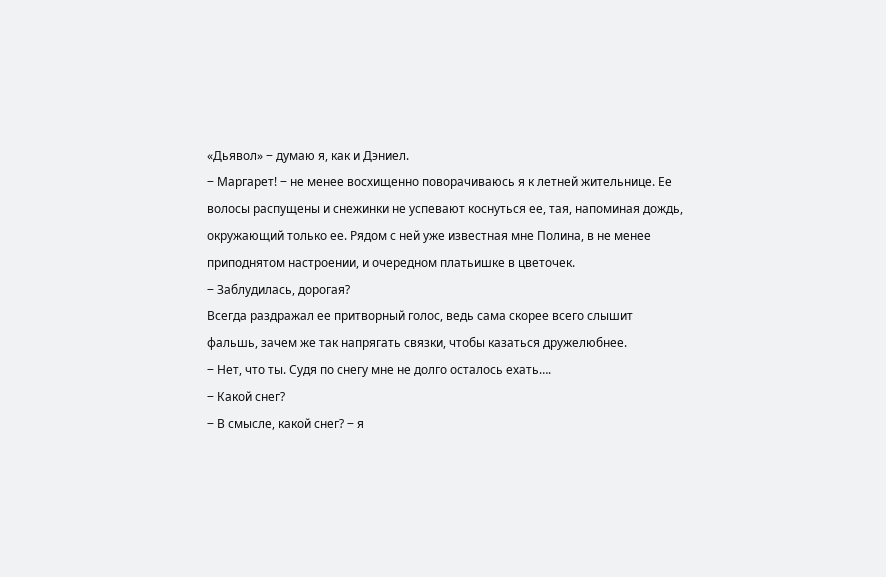«Дьявол» ‒ думаю я, как и Дэниел.
‒ Маргарет! ‒ не менее восхищенно поворачиваюсь я к летней жительнице. Ее волосы распущены и снежинки не успевают коснуться ее, тая, напоминая дождь, окружающий только ее. Рядом с ней уже известная мне Полина, в не менее приподнятом настроении, и очередном платьишке в цветочек.
‒ Заблудилась, дорогая?
Всегда раздражал ее притворный голос, ведь сама скорее всего слышит фальшь, зачем же так напрягать связки, чтобы казаться дружелюбнее.
‒ Нет, что ты. Судя по снегу мне не долго осталось ехать….
‒ Какой снег?
‒ В смысле, какой снег? ‒ я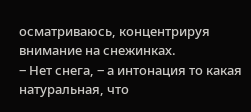осматриваюсь, концентрируя внимание на снежинках.
‒ Нет снега, ‒ а интонация то какая натуральная, что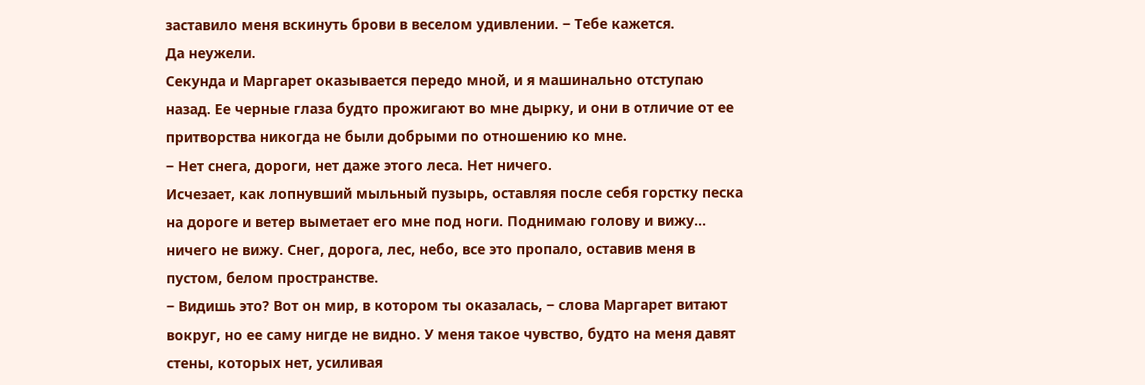заставило меня вскинуть брови в веселом удивлении. ‒ Тебе кажется.
Да неужели.
Секунда и Маргарет оказывается передо мной, и я машинально отступаю назад. Ее черные глаза будто прожигают во мне дырку, и они в отличие от ее притворства никогда не были добрыми по отношению ко мне.
‒ Нет снега, дороги, нет даже этого леса. Нет ничего.
Исчезает, как лопнувший мыльный пузырь, оставляя после себя горстку песка на дороге и ветер выметает его мне под ноги. Поднимаю голову и вижу… ничего не вижу. Снег, дорога, лес, небо, все это пропало, оставив меня в пустом, белом пространстве.
‒ Видишь это? Вот он мир, в котором ты оказалась, ‒ слова Маргарет витают вокруг, но ее саму нигде не видно. У меня такое чувство, будто на меня давят стены, которых нет, усиливая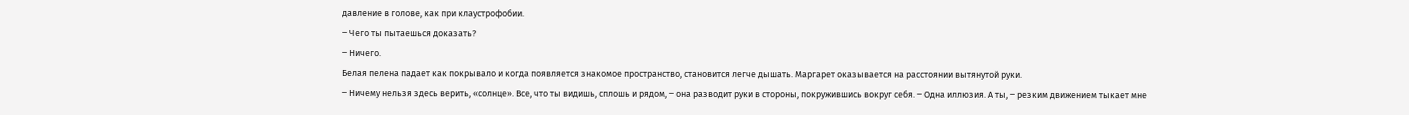давление в голове, как при клаустрофобии.
‒ Чего ты пытаешься доказать?
‒ Ничего.
Белая пелена падает как покрывало и когда появляется знакомое пространство, становится легче дышать. Маргарет оказывается на расстоянии вытянутой руки.
‒ Ничему нельзя здесь верить, «солнце». Все, что ты видишь, сплошь и рядом, ‒ она разводит руки в стороны, покружившись вокруг себя. ‒ Одна иллюзия. А ты, ‒ резким движением тыкает мне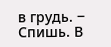в грудь. ‒ Спишь. В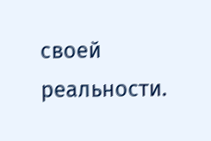своей реальности.